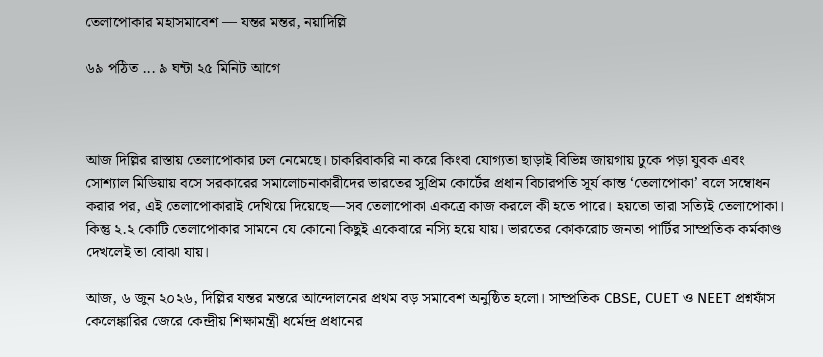তেলাপোকার মহাসমাবেশ — যন্তর মন্তর, নয়াদিল্লি

৬৯ পঠিত ... ৯ ঘন্টা ২৫ মিনিট আগে



আজ দিল্লির রাস্তায় তেলাপোকার ঢল নেমেছে। চাকরিবাকরি না করে কিংবা যোগ্যতা ছাড়াই বিভিন্ন জায়গায় ঢুকে পড়া যুবক এবং সোশ্যাল মিডিয়ায় বসে সরকারের সমালোচনাকারীদের ভারতের সুপ্রিম কোর্টের প্রধান বিচারপতি সূর্য কান্ত ‘তেলাপোকা’ বলে সম্বোধন করার পর, এই তেলাপোকারাই দেখিয়ে দিয়েছে—সব তেলাপোকা একত্রে কাজ করলে কী হতে পারে। হয়তো তারা সত্যিই তেলাপোকা। কিন্তু ২.২ কোটি তেলাপোকার সামনে যে কোনো কিছুই একেবারে নস্যি হয়ে যায়। ভারতের কোকরোচ জনতা পার্টির সাম্প্রতিক কর্মকাণ্ড দেখলেই তা বোঝা যায়।

আজ, ৬ জুন ২০২৬, দিল্লির যন্তর মন্তরে আন্দোলনের প্রথম বড় সমাবেশ অনুষ্ঠিত হলো। সাম্প্রতিক CBSE, CUET ও NEET প্রশ্নফাঁস কেলেঙ্কারির জেরে কেন্দ্রীয় শিক্ষামন্ত্রী ধর্মেন্দ্র প্রধানের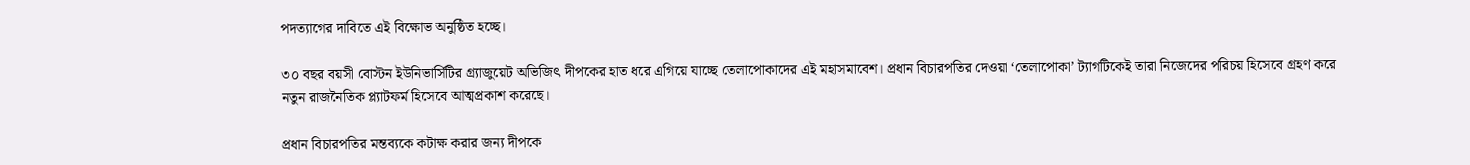পদত্যাগের দাবিতে এই বিক্ষোভ অনুষ্ঠিত হচ্ছে।

৩০ বছর বয়সী বোস্টন ইউনিভার্সিটির গ্র্যাজুয়েট অভিজিৎ দীপকের হাত ধরে এগিয়ে যাচ্ছে তেলাপোকাদের এই মহাসমাবেশ। প্রধান বিচারপতির দেওয়া ‘তেলাপোকা’ ট্যাগটিকেই তারা নিজেদের পরিচয় হিসেবে গ্রহণ করে নতুন রাজনৈতিক প্ল্যাটফর্ম হিসেবে আত্মপ্রকাশ করেছে।

প্রধান বিচারপতির মন্তব্যকে কটাক্ষ করার জন্য দীপকে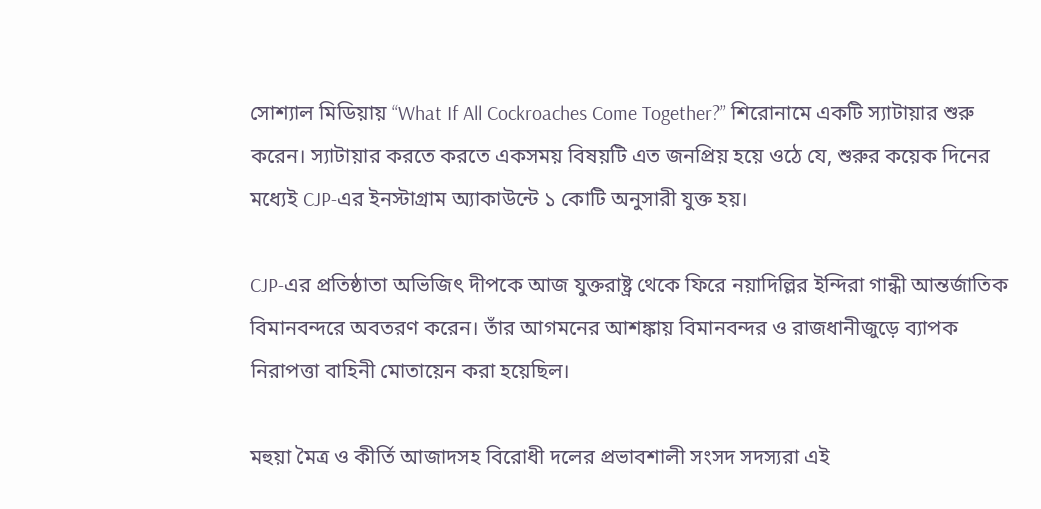সোশ্যাল মিডিয়ায় “What If All Cockroaches Come Together?” শিরোনামে একটি স্যাটায়ার শুরু করেন। স্যাটায়ার করতে করতে একসময় বিষয়টি এত জনপ্রিয় হয়ে ওঠে যে, শুরুর কয়েক দিনের মধ্যেই CJP-এর ইনস্টাগ্রাম অ্যাকাউন্টে ১ কোটি অনুসারী যুক্ত হয়।

CJP-এর প্রতিষ্ঠাতা অভিজিৎ দীপকে আজ যুক্তরাষ্ট্র থেকে ফিরে নয়াদিল্লির ইন্দিরা গান্ধী আন্তর্জাতিক বিমানবন্দরে অবতরণ করেন। তাঁর আগমনের আশঙ্কায় বিমানবন্দর ও রাজধানীজুড়ে ব্যাপক নিরাপত্তা বাহিনী মোতায়েন করা হয়েছিল।

মহুয়া মৈত্র ও কীর্তি আজাদসহ বিরোধী দলের প্রভাবশালী সংসদ সদস্যরা এই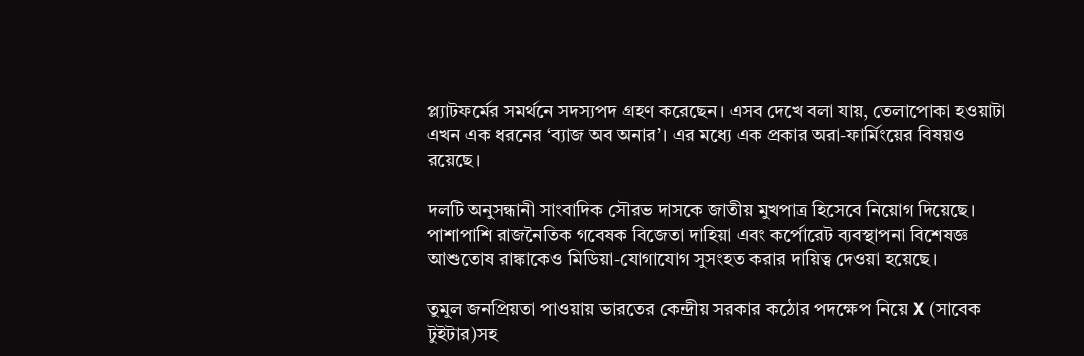প্ল্যাটফর্মের সমর্থনে সদস্যপদ গ্রহণ করেছেন। এসব দেখে বলা যায়, তেলাপোকা হওয়াটা এখন এক ধরনের ‘ব্যাজ অব অনার’। এর মধ্যে এক প্রকার অরা-ফার্মিংয়ের বিষয়ও রয়েছে।

দলটি অনুসন্ধানী সাংবাদিক সৌরভ দাসকে জাতীয় মুখপাত্র হিসেবে নিয়োগ দিয়েছে। পাশাপাশি রাজনৈতিক গবেষক বিজেতা দাহিয়া এবং কর্পোরেট ব্যবস্থাপনা বিশেষজ্ঞ আশুতোষ রাঙ্কাকেও মিডিয়া-যোগাযোগ সুসংহত করার দায়িত্ব দেওয়া হয়েছে।

তুমুল জনপ্রিয়তা পাওয়ায় ভারতের কেন্দ্রীয় সরকার কঠোর পদক্ষেপ নিয়ে X (সাবেক টুইটার)সহ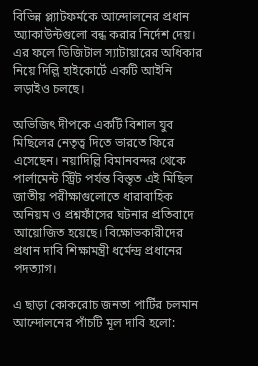বিভিন্ন প্ল্যাটফর্মকে আন্দোলনের প্রধান অ্যাকাউন্টগুলো বন্ধ করার নির্দেশ দেয়। এর ফলে ডিজিটাল স্যাটায়ারের অধিকার নিয়ে দিল্লি হাইকোর্টে একটি আইনি লড়াইও চলছে।

অভিজিৎ দীপকে একটি বিশাল যুব মিছিলের নেতৃত্ব দিতে ভারতে ফিরে এসেছেন। নয়াদিল্লি বিমানবন্দর থেকে পার্লামেন্ট স্ট্রিট পর্যন্ত বিস্তৃত এই মিছিল জাতীয় পরীক্ষাগুলোতে ধারাবাহিক অনিয়ম ও প্রশ্নফাঁসের ঘটনার প্রতিবাদে আয়োজিত হয়েছে। বিক্ষোভকারীদের প্রধান দাবি শিক্ষামন্ত্রী ধর্মেন্দ্র প্রধানের পদত্যাগ।

এ ছাড়া কোকরোচ জনতা পার্টির চলমান আন্দোলনের পাঁচটি মূল দাবি হলো: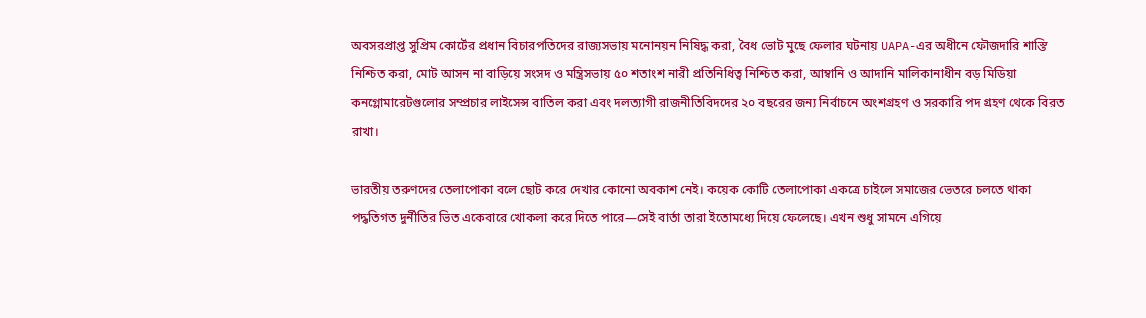অবসরপ্রাপ্ত সুপ্রিম কোর্টের প্রধান বিচারপতিদের রাজ্যসভায় মনোনয়ন নিষিদ্ধ করা, বৈধ ভোট মুছে ফেলার ঘটনায় UAPA-এর অধীনে ফৌজদারি শাস্তি নিশ্চিত করা, মোট আসন না বাড়িয়ে সংসদ ও মন্ত্রিসভায় ৫০ শতাংশ নারী প্রতিনিধিত্ব নিশ্চিত করা, আম্বানি ও আদানি মালিকানাধীন বড় মিডিয়া কনগ্লোমারেটগুলোর সম্প্রচার লাইসেন্স বাতিল করা এবং দলত্যাগী রাজনীতিবিদদের ২০ বছরের জন্য নির্বাচনে অংশগ্রহণ ও সরকারি পদ গ্রহণ থেকে বিরত রাখা।

ভারতীয় তরুণদের তেলাপোকা বলে ছোট করে দেখার কোনো অবকাশ নেই। কয়েক কোটি তেলাপোকা একত্রে চাইলে সমাজের ভেতরে চলতে থাকা পদ্ধতিগত দুর্নীতির ভিত একেবারে খোকলা করে দিতে পারে—সেই বার্তা তারা ইতোমধ্যে দিয়ে ফেলেছে। এখন শুধু সামনে এগিয়ে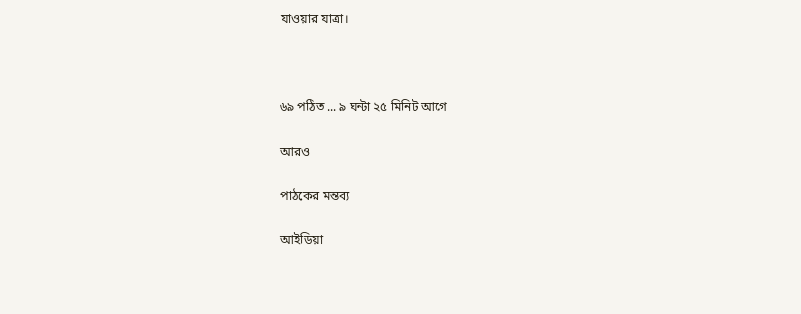যাওয়ার যাত্রা।



৬৯ পঠিত ... ৯ ঘন্টা ২৫ মিনিট আগে

আরও

পাঠকের মন্তব্য

আইডিয়া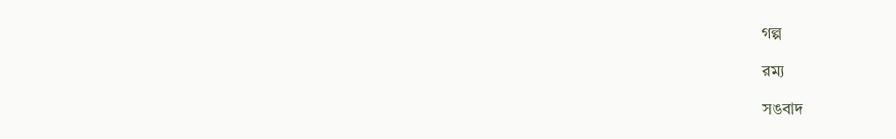গল্প

রম্য

সঙবাদ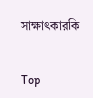সাক্ষাৎকারকি


Top